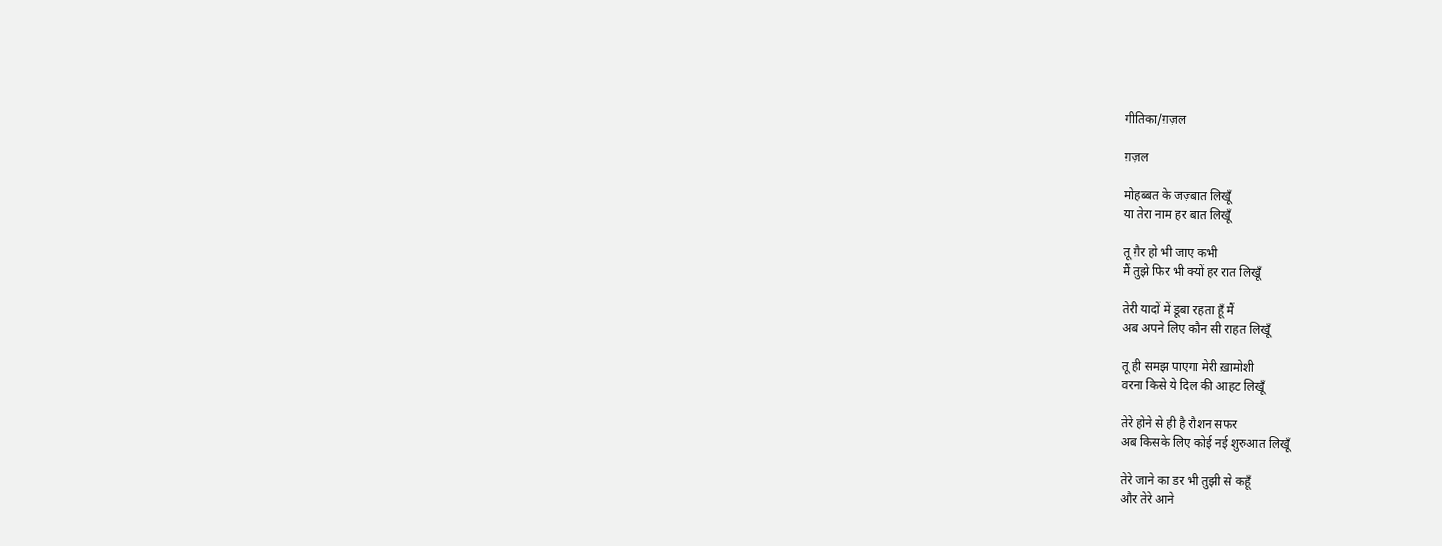गीतिका/ग़ज़ल

ग़ज़ल

मोहब्बत के जज़्बात लिखूँ
या तेरा नाम हर बात लिखूँ

तू ग़ैर हो भी जाए कभी
मैं तुझे फिर भी क्यों हर रात लिखूँ

तेरी यादों में डूबा रहता हूँ मैं
अब अपने लिए कौन सी राहत लिखूँ

तू ही समझ पाएगा मेरी ख़ामोशी
वरना किसे ये दिल की आहट लिखूँ

तेरे होने से ही है रौशन सफर
अब किसके लिए कोई नई शुरुआत लिखूँ

तेरे जाने का डर भी तुझी से कहूँ
और तेरे आने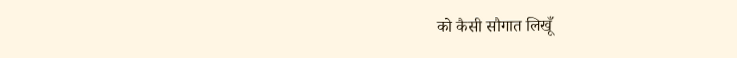को कैसी सौगात लिखूँ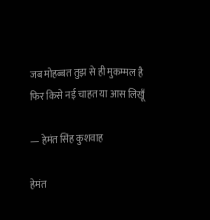जब मोहब्बत तुझ से ही मुकम्मल है
फिर किसे नई चाहत या आस लिखूँ

— हेमंत सिंह कुशवाह

हेमंत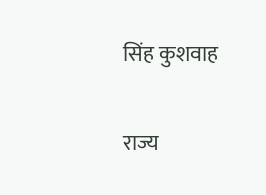सिंह कुशवाह

राज्य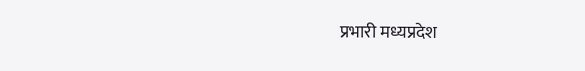प्रभारी मध्यप्रदेश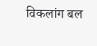विकलांग बल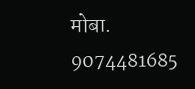मोबा. 9074481685